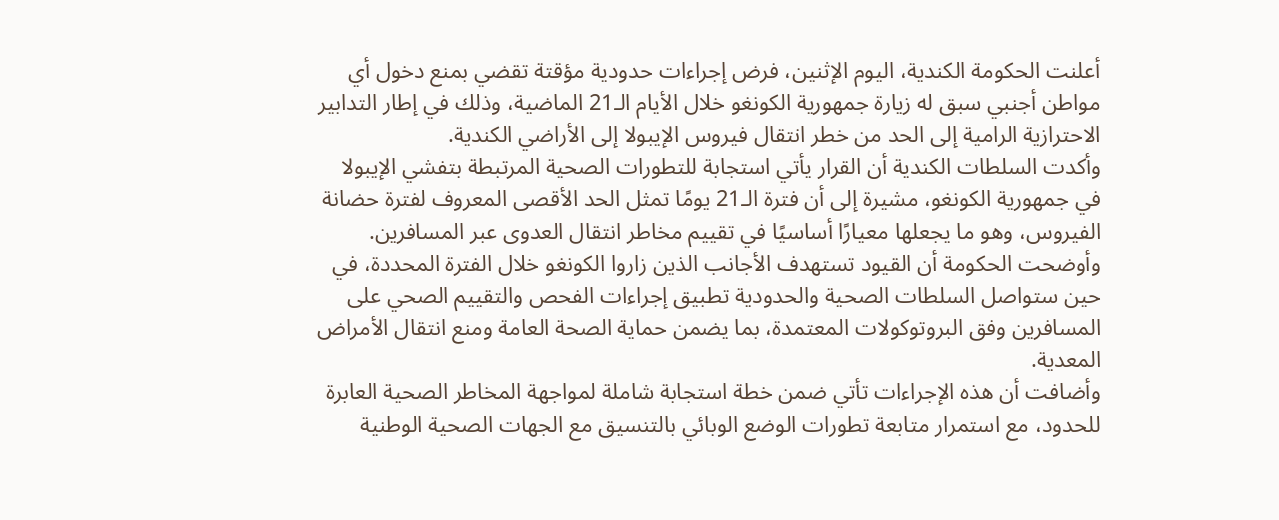أعلنت الحكومة الكندية، اليوم الإثنين، فرض إجراءات حدودية مؤقتة تقضي بمنع دخول أي مواطن أجنبي سبق له زيارة جمهورية الكونغو خلال الأيام الـ21 الماضية، وذلك في إطار التدابير الاحترازية الرامية إلى الحد من خطر انتقال فيروس الإيبولا إلى الأراضي الكندية.
وأكدت السلطات الكندية أن القرار يأتي استجابة للتطورات الصحية المرتبطة بتفشي الإيبولا في جمهورية الكونغو، مشيرة إلى أن فترة الـ21 يومًا تمثل الحد الأقصى المعروف لفترة حضانة الفيروس، وهو ما يجعلها معيارًا أساسيًا في تقييم مخاطر انتقال العدوى عبر المسافرين.
وأوضحت الحكومة أن القيود تستهدف الأجانب الذين زاروا الكونغو خلال الفترة المحددة، في حين ستواصل السلطات الصحية والحدودية تطبيق إجراءات الفحص والتقييم الصحي على المسافرين وفق البروتوكولات المعتمدة، بما يضمن حماية الصحة العامة ومنع انتقال الأمراض المعدية.
وأضافت أن هذه الإجراءات تأتي ضمن خطة استجابة شاملة لمواجهة المخاطر الصحية العابرة للحدود، مع استمرار متابعة تطورات الوضع الوبائي بالتنسيق مع الجهات الصحية الوطنية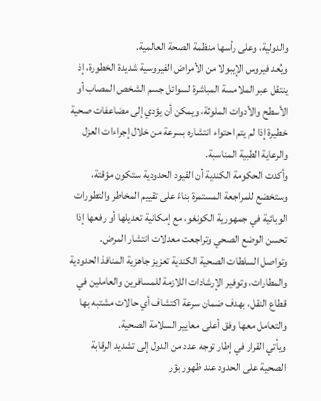والدولية، وعلى رأسها منظمة الصحة العالمية.
ويُعد فيروس الإيبولا من الأمراض الفيروسية شديدة الخطورة، إذ ينتقل عبر الملامسة المباشرة لسوائل جسم الشخص المصاب أو الأسطح والأدوات الملوثة، ويمكن أن يؤدي إلى مضاعفات صحية خطيرة إذا لم يتم احتواء انتشاره بسرعة من خلال إجراءات العزل والرعاية الطبية المناسبة.
وأكدت الحكومة الكندية أن القيود الحدودية ستكون مؤقتة، وستخضع للمراجعة المستمرة بناءً على تقييم المخاطر والتطورات الوبائية في جمهورية الكونغو، مع إمكانية تعديلها أو رفعها إذا تحسن الوضع الصحي وتراجعت معدلات انتشار المرض.
وتواصل السلطات الصحية الكندية تعزيز جاهزية المنافذ الحدودية والمطارات، وتوفير الإرشادات اللازمة للمسافرين والعاملين في قطاع النقل، بهدف ضمان سرعة اكتشاف أي حالات مشتبه بها والتعامل معها وفق أعلى معايير السلامة الصحية.
ويأتي القرار في إطار توجه عدد من الدول إلى تشديد الرقابة الصحية على الحدود عند ظهور بؤر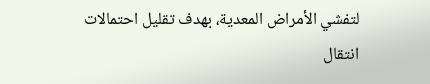لتفشي الأمراض المعدية، بهدف تقليل احتمالات انتقال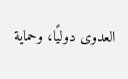العدوى دوليًا، وحماية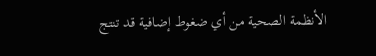الأنظمة الصحية من أي ضغوط إضافية قد تنتج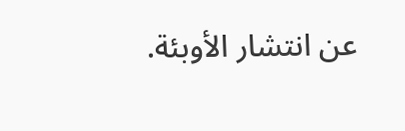عن انتشار الأوبئة.